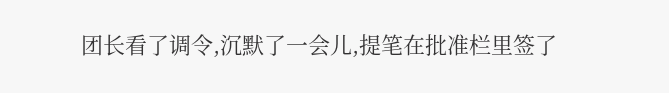团长看了调令,沉默了一会儿,提笔在批准栏里签了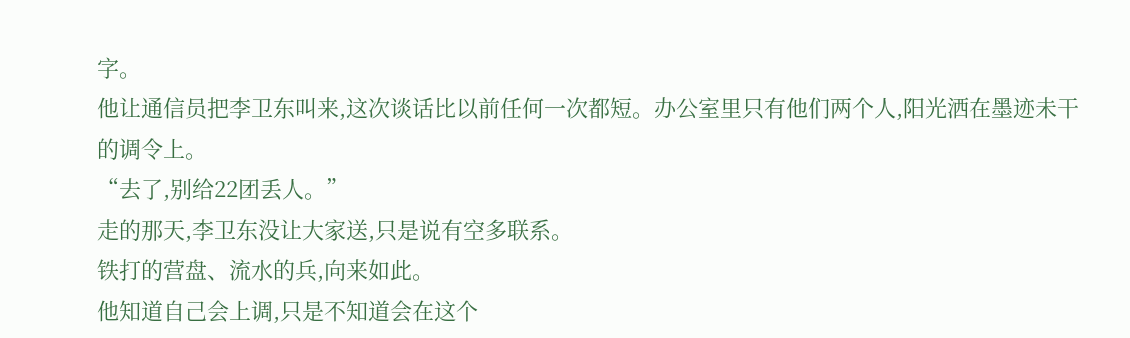字。
他让通信员把李卫东叫来,这次谈话比以前任何一次都短。办公室里只有他们两个人,阳光洒在墨迹未干的调令上。
“去了,别给22团丢人。”
走的那天,李卫东没让大家送,只是说有空多联系。
铁打的营盘、流水的兵,向来如此。
他知道自己会上调,只是不知道会在这个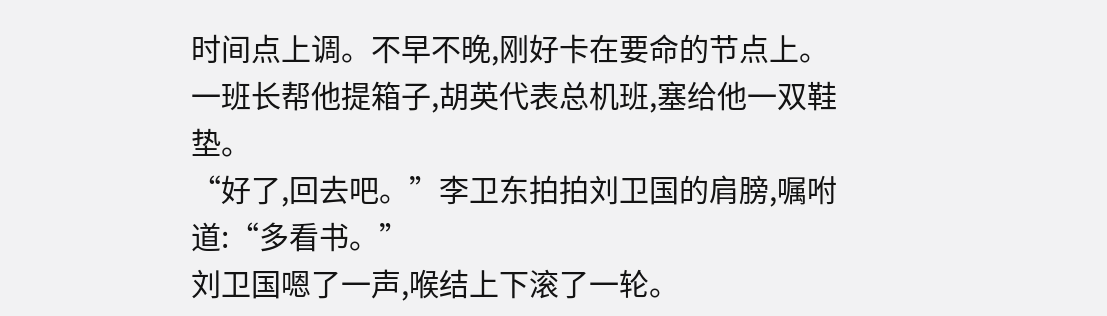时间点上调。不早不晚,刚好卡在要命的节点上。
一班长帮他提箱子,胡英代表总机班,塞给他一双鞋垫。
“好了,回去吧。”李卫东拍拍刘卫国的肩膀,嘱咐道:“多看书。”
刘卫国嗯了一声,喉结上下滚了一轮。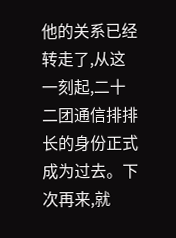他的关系已经转走了,从这一刻起,二十二团通信排排长的身份正式成为过去。下次再来,就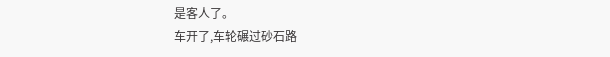是客人了。
车开了,车轮碾过砂石路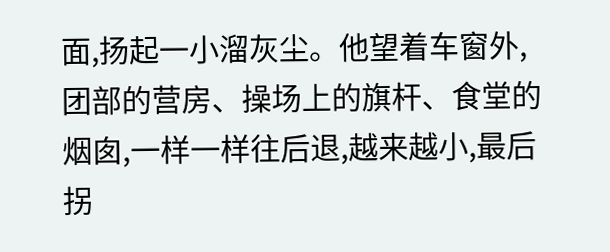面,扬起一小溜灰尘。他望着车窗外,团部的营房、操场上的旗杆、食堂的烟囱,一样一样往后退,越来越小,最后拐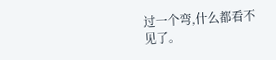过一个弯,什么都看不见了。